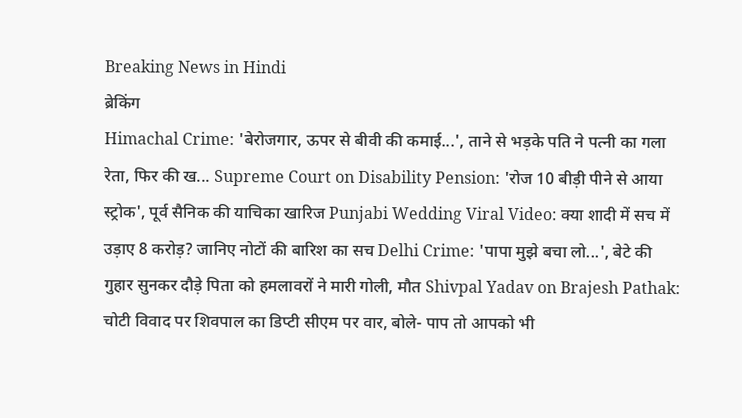Breaking News in Hindi
ब्रेकिंग
Himachal Crime: 'बेरोजगार, ऊपर से बीवी की कमाई...', ताने से भड़के पति ने पत्नी का गला रेता, फिर की ख... Supreme Court on Disability Pension: 'रोज 10 बीड़ी पीने से आया स्ट्रोक', पूर्व सैनिक की याचिका खारिज Punjabi Wedding Viral Video: क्या शादी में सच में उड़ाए 8 करोड़? जानिए नोटों की बारिश का सच Delhi Crime: 'पापा मुझे बचा लो...', बेटे की गुहार सुनकर दौड़े पिता को हमलावरों ने मारी गोली, मौत Shivpal Yadav on Brajesh Pathak: चोटी विवाद पर शिवपाल का डिप्टी सीएम पर वार, बोले- पाप तो आपको भी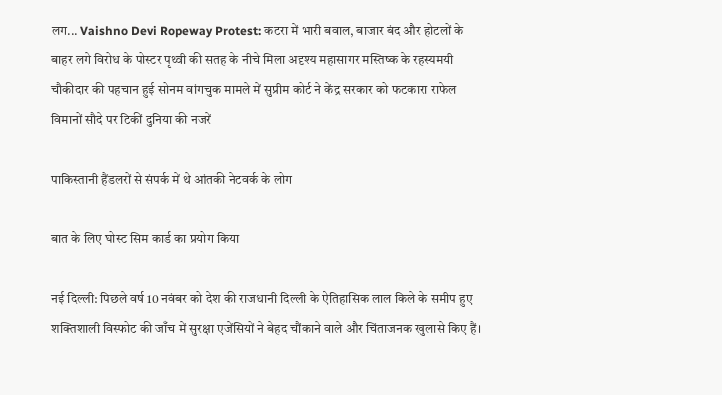लग... Vaishno Devi Ropeway Protest: कटरा में भारी बवाल, बाजार बंद और होटलों के बाहर लगे विरोध के पोस्टर पृथ्वी की सतह के नीचे मिला अदृश्य महासागर मस्तिष्क के रहस्यमयी चौकीदार की पहचान हुई सोनम वांगचुक मामले में सुप्रीम कोर्ट ने केंद्र सरकार को फटकारा राफेल विमानों सौदे पर टिकीं दुनिया की नजरें

पाकिस्तानी हैंडलरों से संपर्क में थे आंतकी नेटवर्क के लोग

बात के लिए घोस्ट सिम कार्ड का प्रयोग किया

नई दिल्ली: पिछले वर्ष 10 नवंबर को देश की राजधानी दिल्ली के ऐतिहासिक लाल किले के समीप हुए शक्तिशाली विस्फोट की जाँच में सुरक्षा एजेंसियों ने बेहद चौंकाने वाले और चिंताजनक खुलासे किए हैं।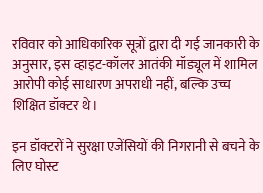रविवार को आधिकारिक सूत्रों द्वारा दी गई जानकारी के अनुसार, इस व्हाइट-कॉलर आतंकी मॉड्यूल में शामिल आरोपी कोई साधारण अपराधी नहीं, बल्कि उच्च शिक्षित डॉक्टर थे।

इन डॉक्टरों ने सुरक्षा एजेंसियों की निगरानी से बचने के लिए घोस्ट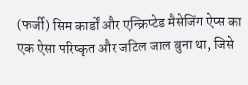(फर्जी) सिम कार्डों और एन्क्रिप्टेड मैसेजिंग ऐप्स का एक ऐसा परिष्कृत और जटिल जाल बुना था, जिसे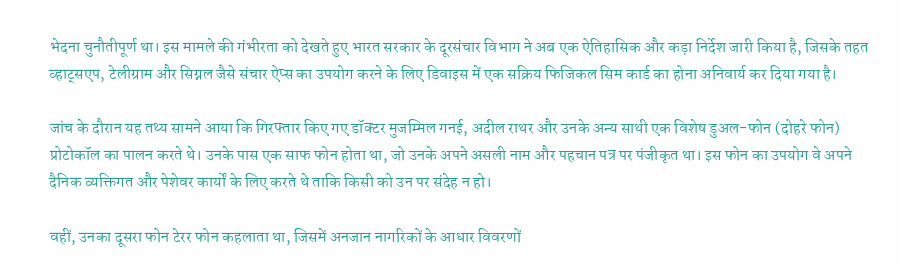भेदना चुनौतीपूर्ण था। इस मामले की गंभीरता को देखते हुए भारत सरकार के दूरसंचार विभाग ने अब एक ऐतिहासिक और कड़ा निर्देश जारी किया है, जिसके तहत व्हाट्सएप, टेलीग्राम और सिग्नल जैसे संचार ऐप्स का उपयोग करने के लिए डिवाइस में एक सक्रिय फिजिकल सिम कार्ड का होना अनिवार्य कर दिया गया है।

जांच के दौरान यह तथ्य सामने आया कि गिरफ्तार किए गए डॉक्टर मुजम्मिल गनई, अदील राथर और उनके अन्य साथी एक विशेष डुअल-फोन (दोहरे फोन) प्रोटोकॉल का पालन करते थे। उनके पास एक साफ फोन होता था, जो उनके अपने असली नाम और पहचान पत्र पर पंजीकृत था। इस फोन का उपयोग वे अपने दैनिक व्यक्तिगत और पेशेवर कार्यों के लिए करते थे ताकि किसी को उन पर संदेह न हो।

वहीं, उनका दूसरा फोन टेरर फोन कहलाता था, जिसमें अनजान नागरिकों के आधार विवरणों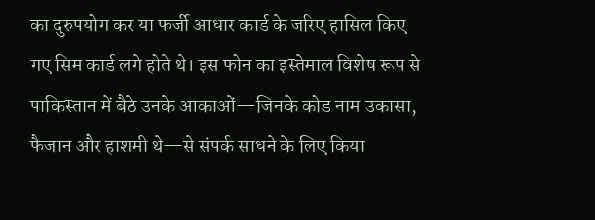का दुरुपयोग कर या फर्जी आधार कार्ड के जरिए हासिल किए गए सिम कार्ड लगे होते थे। इस फोन का इस्तेमाल विशेष रूप से पाकिस्तान में बैठे उनके आकाओं—जिनके कोड नाम उकासा, फैजान और हाशमी थे—से संपर्क साधने के लिए किया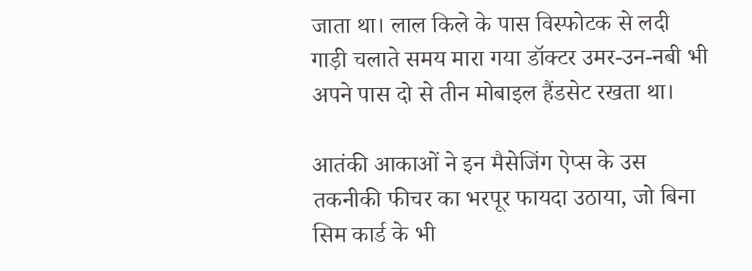जाता था। लाल किले के पास विस्फोटक से लदी गाड़ी चलाते समय मारा गया डॉक्टर उमर-उन-नबी भी अपने पास दो से तीन मोबाइल हैंडसेट रखता था।

आतंकी आकाओं ने इन मैसेजिंग ऐप्स के उस तकनीकी फीचर का भरपूर फायदा उठाया, जो बिना सिम कार्ड के भी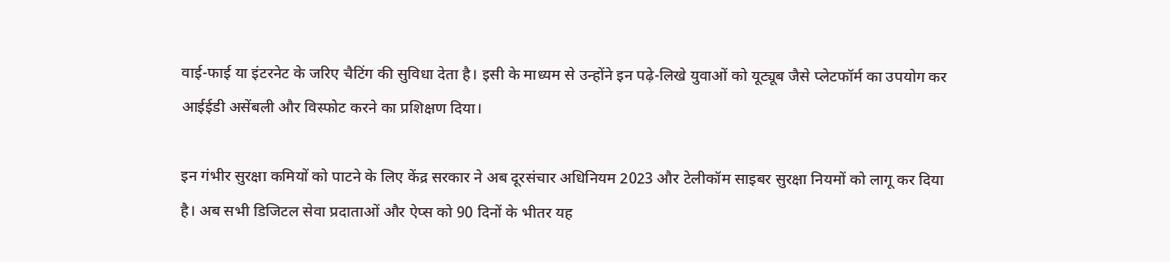वाई-फाई या इंटरनेट के जरिए चैटिंग की सुविधा देता है। इसी के माध्यम से उन्होंने इन पढ़े-लिखे युवाओं को यूट्यूब जैसे प्लेटफॉर्म का उपयोग कर आईईडी असेंबली और विस्फोट करने का प्रशिक्षण दिया।

इन गंभीर सुरक्षा कमियों को पाटने के लिए केंद्र सरकार ने अब दूरसंचार अधिनियम 2023 और टेलीकॉम साइबर सुरक्षा नियमों को लागू कर दिया है। अब सभी डिजिटल सेवा प्रदाताओं और ऐप्स को 90 दिनों के भीतर यह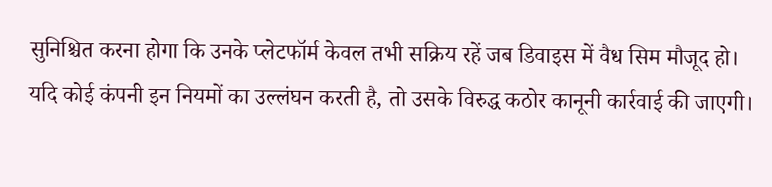सुनिश्चित करना होगा कि उनके प्लेटफॉर्म केवल तभी सक्रिय रहें जब डिवाइस में वैध सिम मौजूद हो। यदि कोई कंपनी इन नियमों का उल्लंघन करती है, तो उसके विरुद्ध कठोर कानूनी कार्रवाई की जाएगी।